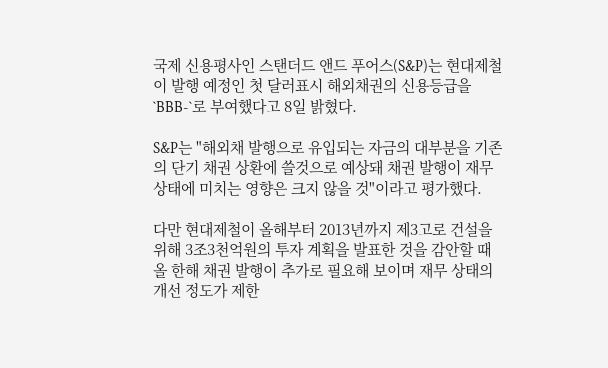국제 신용평사인 스탠더드 앤드 푸어스(S&P)는 현대제철이 발행 예정인 첫 달러표시 해외채권의 신용등급을 `BBB-`로 부여했다고 8일 밝혔다.

S&P는 "해외채 발행으로 유입되는 자금의 대부분을 기존의 단기 채권 상환에 쓸것으로 예상돼 채권 발행이 재무 상태에 미치는 영향은 크지 않을 것"이라고 평가했다.

다만 현대제철이 올해부터 2013년까지 제3고로 건설을 위해 3조3천억원의 투자 계획을 발표한 것을 감안할 때 올 한해 채권 발행이 추가로 필요해 보이며 재무 상태의 개선 정도가 제한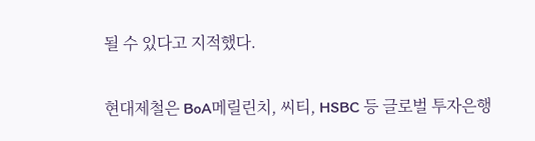될 수 있다고 지적했다.

현대제철은 BoA메릴린치, 씨티, HSBC 등 글로벌 투자은행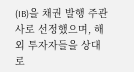(IB)을 채권 발행 주관사로 선정했으며, 해외 투자자들을 상대로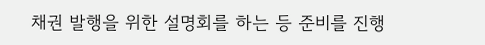채권 발행을 위한 설명회를 하는 등 준비를 진행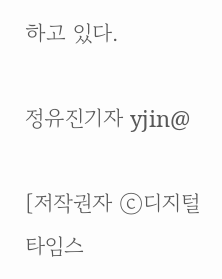하고 있다.

정유진기자 yjin@

[저작권자 ⓒ디지털타임스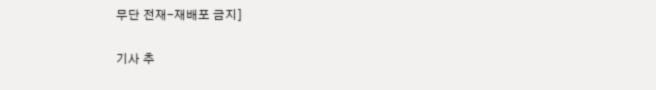무단 전재-재배포 금지]

기사 추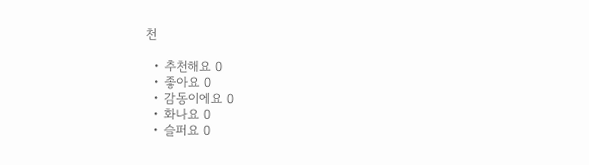천

  • 추천해요 0
  • 좋아요 0
  • 감동이에요 0
  • 화나요 0
  • 슬퍼요 0